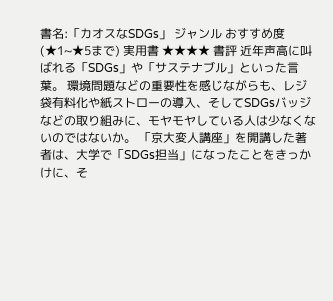書名:「カオスなSDGs」 ジャンル おすすめ度(★1~★5まで) 実用書 ★★★★ 書評 近年声高に叫ばれる「SDGs」や「サステナブル」といった言葉。 環境問題などの重要性を感じながらも、レジ袋有料化や紙ストローの導入、そしてSDGsバッジなどの取り組みに、モヤモヤしている人は少なくないのではないか。 「京大変人講座」を開講した著者は、大学で「SDGs担当」になったことをきっかけに、そ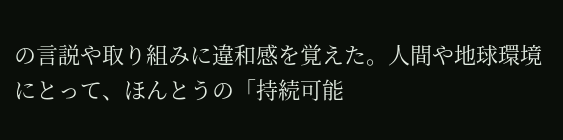の言説や取り組みに違和感を覚えた。人間や地球環境にとって、ほんとうの「持続可能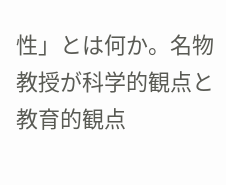性」とは何か。名物教授が科学的観点と教育的観点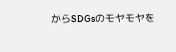からSDGsのモヤモヤを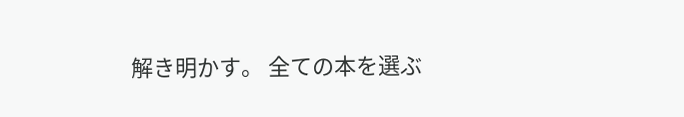解き明かす。 全ての本を選ぶ